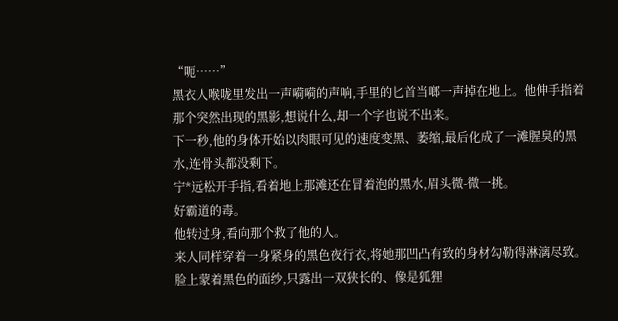“呃……”
黑衣人喉咙里发出一声嗬嗬的声响,手里的匕首当啷一声掉在地上。他伸手指着那个突然出现的黑影,想说什么,却一个字也说不出来。
下一秒,他的身体开始以肉眼可见的速度变黑、萎缩,最后化成了一滩腥臭的黑水,连骨头都没剩下。
宁*远松开手指,看着地上那滩还在冒着泡的黑水,眉头微-微一挑。
好霸道的毒。
他转过身,看向那个救了他的人。
来人同样穿着一身紧身的黑色夜行衣,将她那凹凸有致的身材勾勒得淋漓尽致。脸上蒙着黑色的面纱,只露出一双狭长的、像是狐狸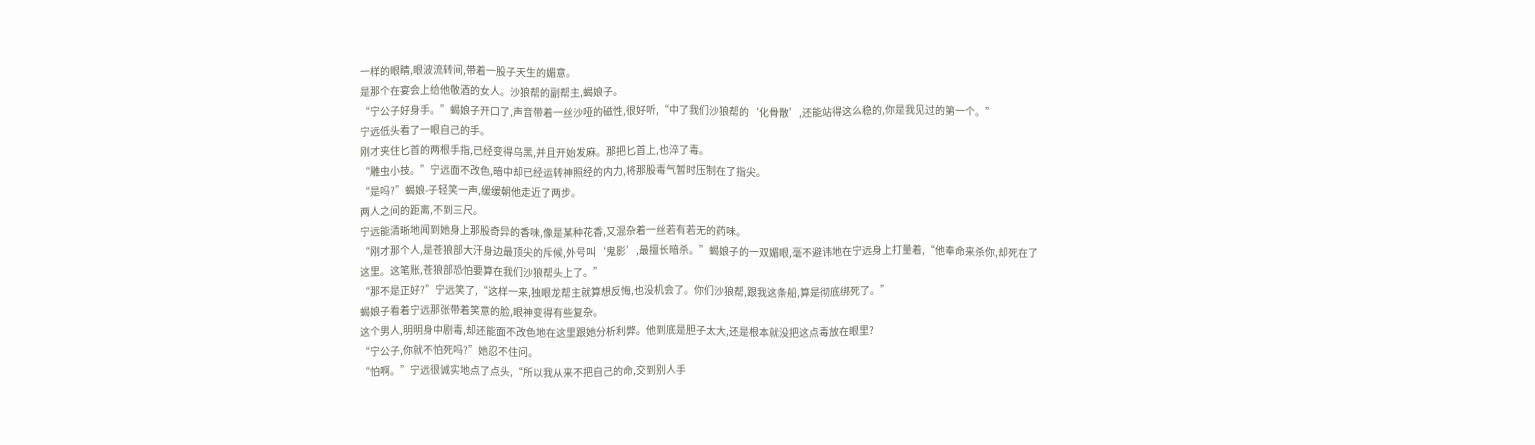一样的眼睛,眼波流转间,带着一股子天生的媚意。
是那个在宴会上给他敬酒的女人。沙狼帮的副帮主,蝎娘子。
“宁公子好身手。”蝎娘子开口了,声音带着一丝沙哑的磁性,很好听,“中了我们沙狼帮的‘化骨散’,还能站得这么稳的,你是我见过的第一个。”
宁远低头看了一眼自己的手。
刚才夹住匕首的两根手指,已经变得乌黑,并且开始发麻。那把匕首上,也淬了毒。
“雕虫小技。”宁远面不改色,暗中却已经运转神照经的内力,将那股毒气暂时压制在了指尖。
“是吗?”蝎娘-子轻笑一声,缓缓朝他走近了两步。
两人之间的距离,不到三尺。
宁远能清晰地闻到她身上那股奇异的香味,像是某种花香,又混杂着一丝若有若无的药味。
“刚才那个人,是苍狼部大汗身边最顶尖的斥候,外号叫‘鬼影’,最擅长暗杀。”蝎娘子的一双媚眼,毫不避讳地在宁远身上打量着,“他奉命来杀你,却死在了这里。这笔账,苍狼部恐怕要算在我们沙狼帮头上了。”
“那不是正好?”宁远笑了,“这样一来,独眼龙帮主就算想反悔,也没机会了。你们沙狼帮,跟我这条船,算是彻底绑死了。”
蝎娘子看着宁远那张带着笑意的脸,眼神变得有些复杂。
这个男人,明明身中剧毒,却还能面不改色地在这里跟她分析利弊。他到底是胆子太大,还是根本就没把这点毒放在眼里?
“宁公子,你就不怕死吗?”她忍不住问。
“怕啊。”宁远很诚实地点了点头,“所以我从来不把自己的命,交到别人手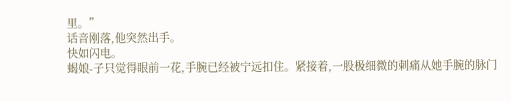里。”
话音刚落,他突然出手。
快如闪电。
蝎娘-子只觉得眼前一花,手腕已经被宁远扣住。紧接着,一股极细微的刺痛从她手腕的脉门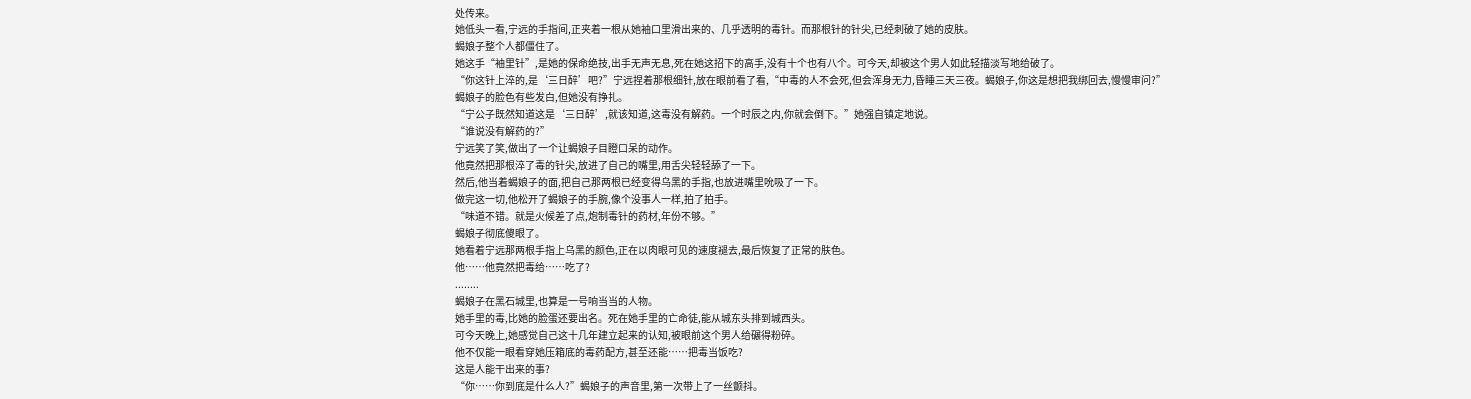处传来。
她低头一看,宁远的手指间,正夹着一根从她袖口里滑出来的、几乎透明的毒针。而那根针的针尖,已经刺破了她的皮肤。
蝎娘子整个人都僵住了。
她这手“袖里针”,是她的保命绝技,出手无声无息,死在她这招下的高手,没有十个也有八个。可今天,却被这个男人如此轻描淡写地给破了。
“你这针上淬的,是‘三日醉’吧?”宁远捏着那根细针,放在眼前看了看,“中毒的人不会死,但会浑身无力,昏睡三天三夜。蝎娘子,你这是想把我绑回去,慢慢审问?”
蝎娘子的脸色有些发白,但她没有挣扎。
“宁公子既然知道这是‘三日醉’,就该知道,这毒没有解药。一个时辰之内,你就会倒下。”她强自镇定地说。
“谁说没有解药的?”
宁远笑了笑,做出了一个让蝎娘子目瞪口呆的动作。
他竟然把那根淬了毒的针尖,放进了自己的嘴里,用舌尖轻轻舔了一下。
然后,他当着蝎娘子的面,把自己那两根已经变得乌黑的手指,也放进嘴里吮吸了一下。
做完这一切,他松开了蝎娘子的手腕,像个没事人一样,拍了拍手。
“味道不错。就是火候差了点,炮制毒针的药材,年份不够。”
蝎娘子彻底傻眼了。
她看着宁远那两根手指上乌黑的颜色,正在以肉眼可见的速度褪去,最后恢复了正常的肤色。
他……他竟然把毒给……吃了?
........
蝎娘子在黑石城里,也算是一号响当当的人物。
她手里的毒,比她的脸蛋还要出名。死在她手里的亡命徒,能从城东头排到城西头。
可今天晚上,她感觉自己这十几年建立起来的认知,被眼前这个男人给碾得粉碎。
他不仅能一眼看穿她压箱底的毒药配方,甚至还能……把毒当饭吃?
这是人能干出来的事?
“你……你到底是什么人?”蝎娘子的声音里,第一次带上了一丝颤抖。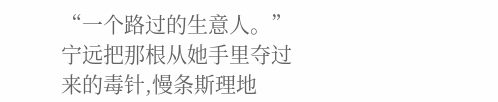“一个路过的生意人。”宁远把那根从她手里夺过来的毒针,慢条斯理地